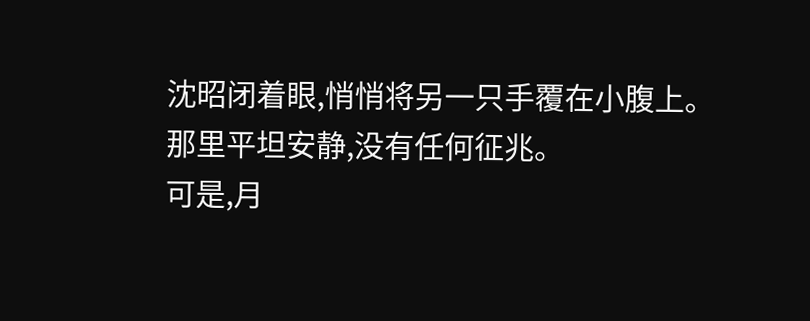沈昭闭着眼,悄悄将另一只手覆在小腹上。
那里平坦安静,没有任何征兆。
可是,月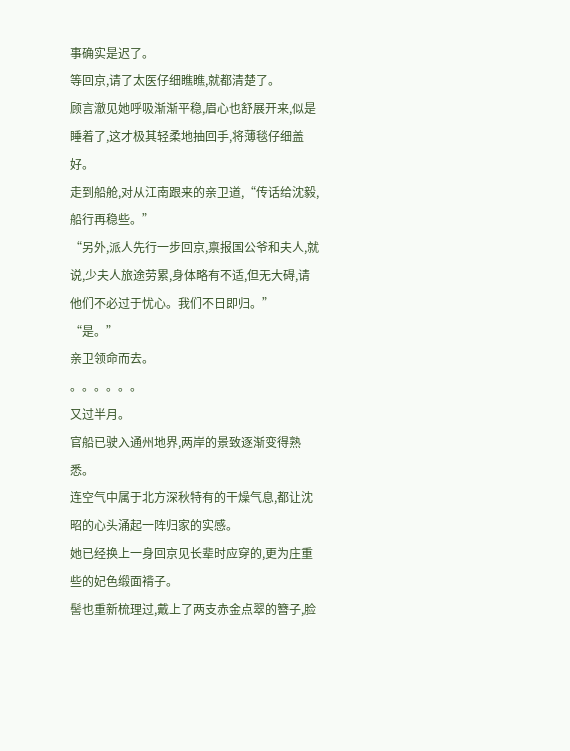事确实是迟了。
等回京,请了太医仔细瞧瞧,就都清楚了。
顾言澈见她呼吸渐渐平稳,眉心也舒展开来,似是睡着了,这才极其轻柔地抽回手,将薄毯仔细盖好。
走到船舱,对从江南跟来的亲卫道,“传话给沈毅,船行再稳些。”
“另外,派人先行一步回京,禀报国公爷和夫人,就说,少夫人旅途劳累,身体略有不适,但无大碍,请他们不必过于忧心。我们不日即归。”
“是。”
亲卫领命而去。
。。。。。。
又过半月。
官船已驶入通州地界,两岸的景致逐渐变得熟悉。
连空气中属于北方深秋特有的干燥气息,都让沈昭的心头涌起一阵归家的实感。
她已经换上一身回京见长辈时应穿的,更为庄重些的妃色缎面褙子。
髻也重新梳理过,戴上了两支赤金点翠的簪子,脸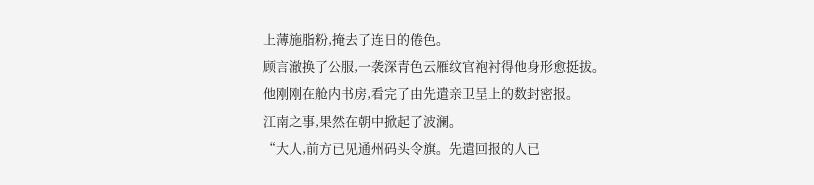上薄施脂粉,掩去了连日的倦色。
顾言澈换了公服,一袭深青色云雁纹官袍衬得他身形愈挺拔。
他刚刚在舱内书房,看完了由先遣亲卫呈上的数封密报。
江南之事,果然在朝中掀起了波澜。
“大人,前方已见通州码头令旗。先遣回报的人已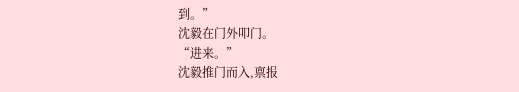到。”
沈毅在门外叩门。
“进来。”
沈毅推门而入,禀报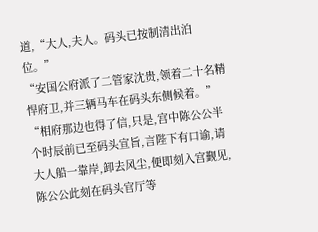道,“大人,夫人。码头已按制清出泊位。”
“安国公府派了二管家沈贵,领着二十名精悍府卫,并三辆马车在码头东侧候着。”
“相府那边也得了信,只是,宫中陈公公半个时辰前已至码头宣旨,言陛下有口谕,请大人船一靠岸,卸去风尘,便即刻入宫觐见,陈公公此刻在码头官厅等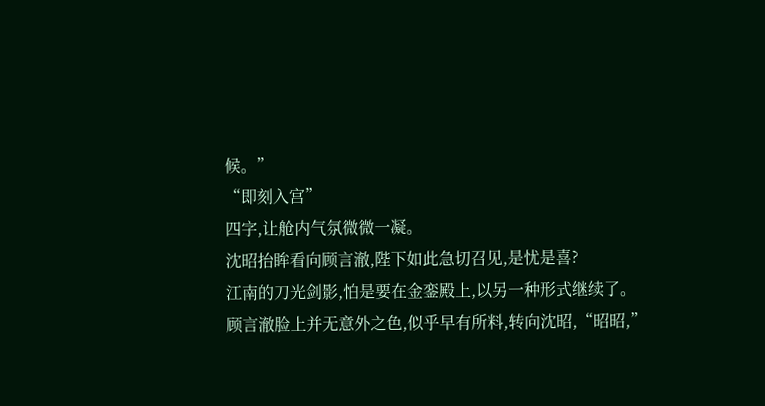候。”
“即刻入宫”
四字,让舱内气氛微微一凝。
沈昭抬眸看向顾言澈,陛下如此急切召见,是忧是喜?
江南的刀光剑影,怕是要在金銮殿上,以另一种形式继续了。
顾言澈脸上并无意外之色,似乎早有所料,转向沈昭,“昭昭,”